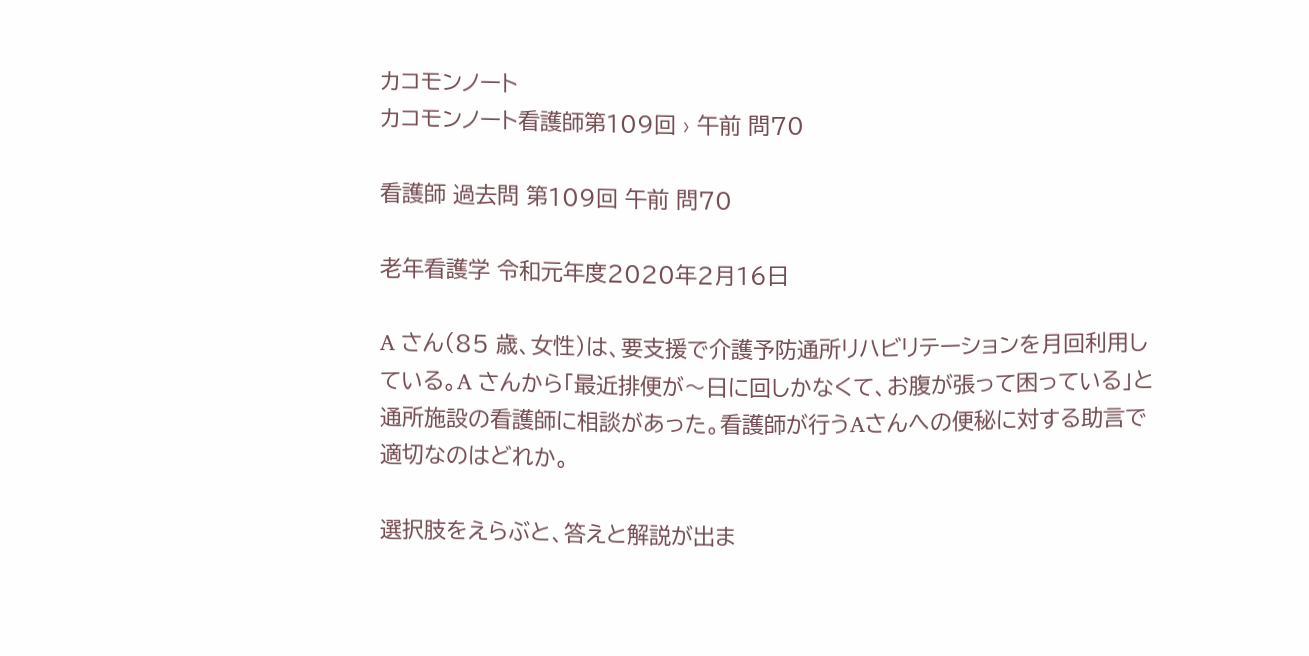カコモンノート
カコモンノート看護師第109回 › 午前 問70

看護師 過去問 第109回 午前 問70

老年看護学 令和元年度2020年2月16日

A さん(85 歳、女性)は、要支援で介護予防通所リハビリテーションを月回利用している。A さんから「最近排便が〜日に回しかなくて、お腹が張って困っている」と通所施設の看護師に相談があった。看護師が行うAさんへの便秘に対する助言で適切なのはどれか。

選択肢をえらぶと、答えと解説が出ま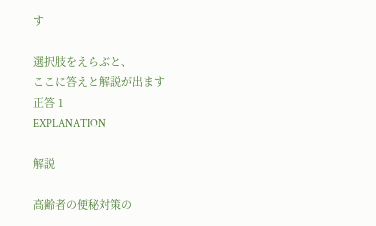す

選択肢をえらぶと、
ここに答えと解説が出ます
正答 1
EXPLANATION

解説

高齢者の便秘対策の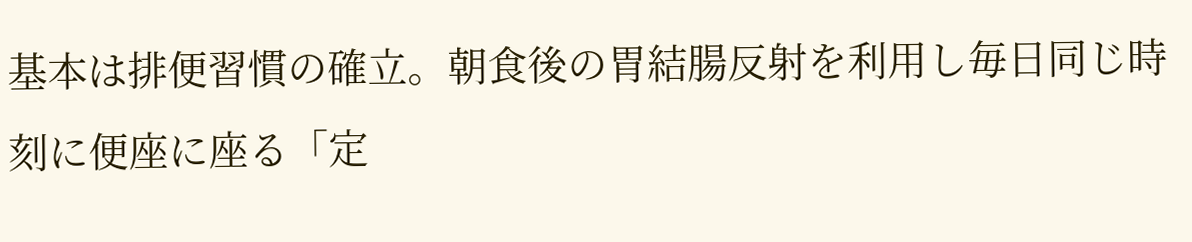基本は排便習慣の確立。朝食後の胃結腸反射を利用し毎日同じ時刻に便座に座る「定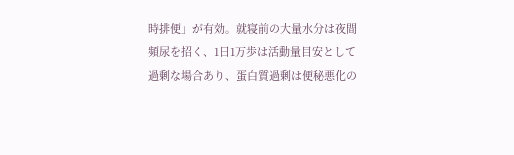時排便」が有効。就寝前の大量水分は夜間頻尿を招く、1日1万歩は活動量目安として過剰な場合あり、蛋白質過剰は便秘悪化の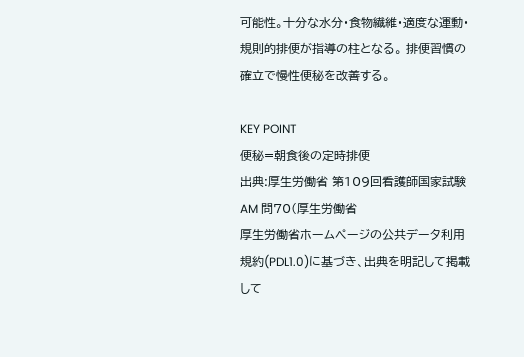可能性。十分な水分・食物繊維・適度な運動・規則的排便が指導の柱となる。 排便習慣の確立で慢性便秘を改善する。

KEY POINT
便秘=朝食後の定時排便
出典:厚生労働省 第109回看護師国家試験 AM 問70(厚生労働省
厚生労働省ホームページの公共データ利用規約(PDL1.0)に基づき、出典を明記して掲載して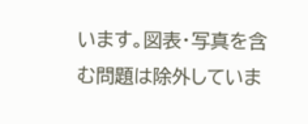います。図表・写真を含む問題は除外していま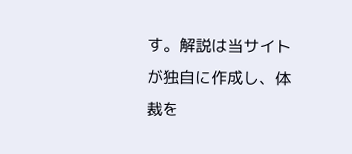す。解説は当サイトが独自に作成し、体裁を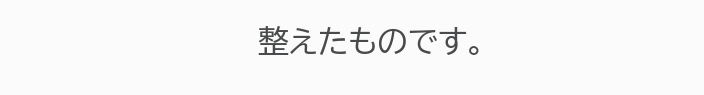整えたものです。